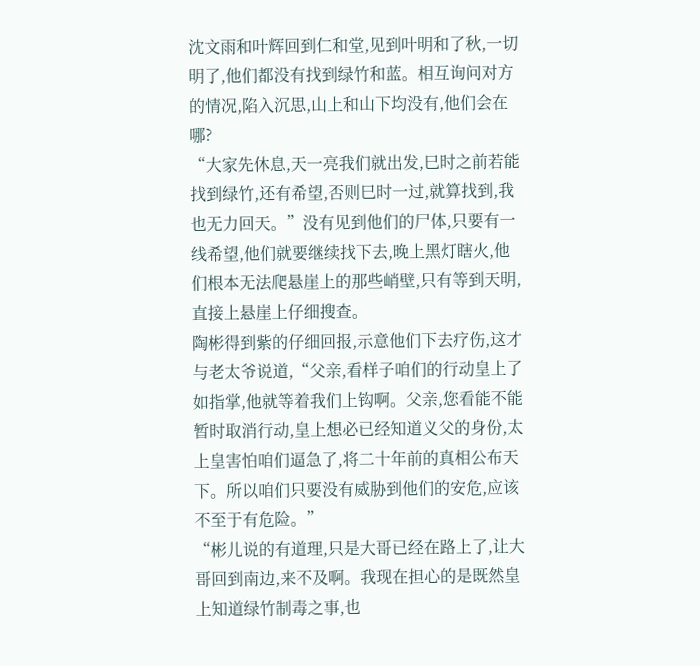沈文雨和叶辉回到仁和堂,见到叶明和了秋,一切明了,他们都没有找到绿竹和蓝。相互询问对方的情况,陷入沉思,山上和山下均没有,他们会在哪?
“大家先休息,天一亮我们就出发,巳时之前若能找到绿竹,还有希望,否则巳时一过,就算找到,我也无力回天。”没有见到他们的尸体,只要有一线希望,他们就要继续找下去,晚上黑灯瞎火,他们根本无法爬悬崖上的那些峭壁,只有等到天明,直接上悬崖上仔细搜查。
陶彬得到紫的仔细回报,示意他们下去疗伤,这才与老太爷说道,“父亲,看样子咱们的行动皇上了如指掌,他就等着我们上钩啊。父亲,您看能不能暂时取消行动,皇上想必已经知道义父的身份,太上皇害怕咱们逼急了,将二十年前的真相公布天下。所以咱们只要没有威胁到他们的安危,应该不至于有危险。”
“彬儿说的有道理,只是大哥已经在路上了,让大哥回到南边,来不及啊。我现在担心的是既然皇上知道绿竹制毒之事,也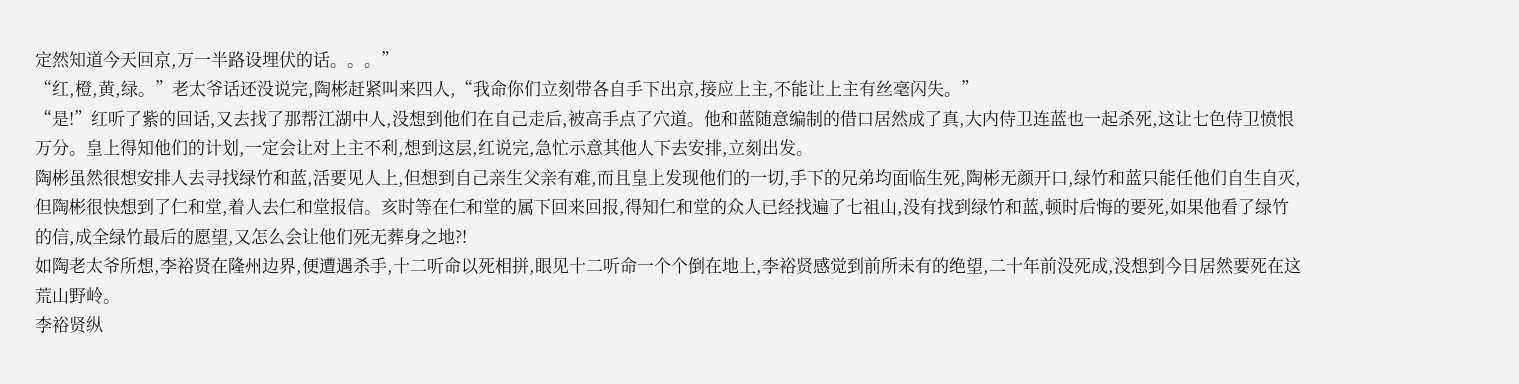定然知道今天回京,万一半路设埋伏的话。。。”
“红,橙,黄,绿。”老太爷话还没说完,陶彬赶紧叫来四人,“我命你们立刻带各自手下出京,接应上主,不能让上主有丝毫闪失。”
“是!”红听了紫的回话,又去找了那帮江湖中人,没想到他们在自己走后,被高手点了穴道。他和蓝随意编制的借口居然成了真,大内侍卫连蓝也一起杀死,这让七色侍卫愤恨万分。皇上得知他们的计划,一定会让对上主不利,想到这层,红说完,急忙示意其他人下去安排,立刻出发。
陶彬虽然很想安排人去寻找绿竹和蓝,活要见人上,但想到自己亲生父亲有难,而且皇上发现他们的一切,手下的兄弟均面临生死,陶彬无颜开口,绿竹和蓝只能任他们自生自灭,但陶彬很快想到了仁和堂,着人去仁和堂报信。亥时等在仁和堂的属下回来回报,得知仁和堂的众人已经找遍了七祖山,没有找到绿竹和蓝,顿时后悔的要死,如果他看了绿竹的信,成全绿竹最后的愿望,又怎么会让他们死无葬身之地?!
如陶老太爷所想,李裕贤在隆州边界,便遭遇杀手,十二听命以死相拼,眼见十二听命一个个倒在地上,李裕贤感觉到前所未有的绝望,二十年前没死成,没想到今日居然要死在这荒山野岭。
李裕贤纵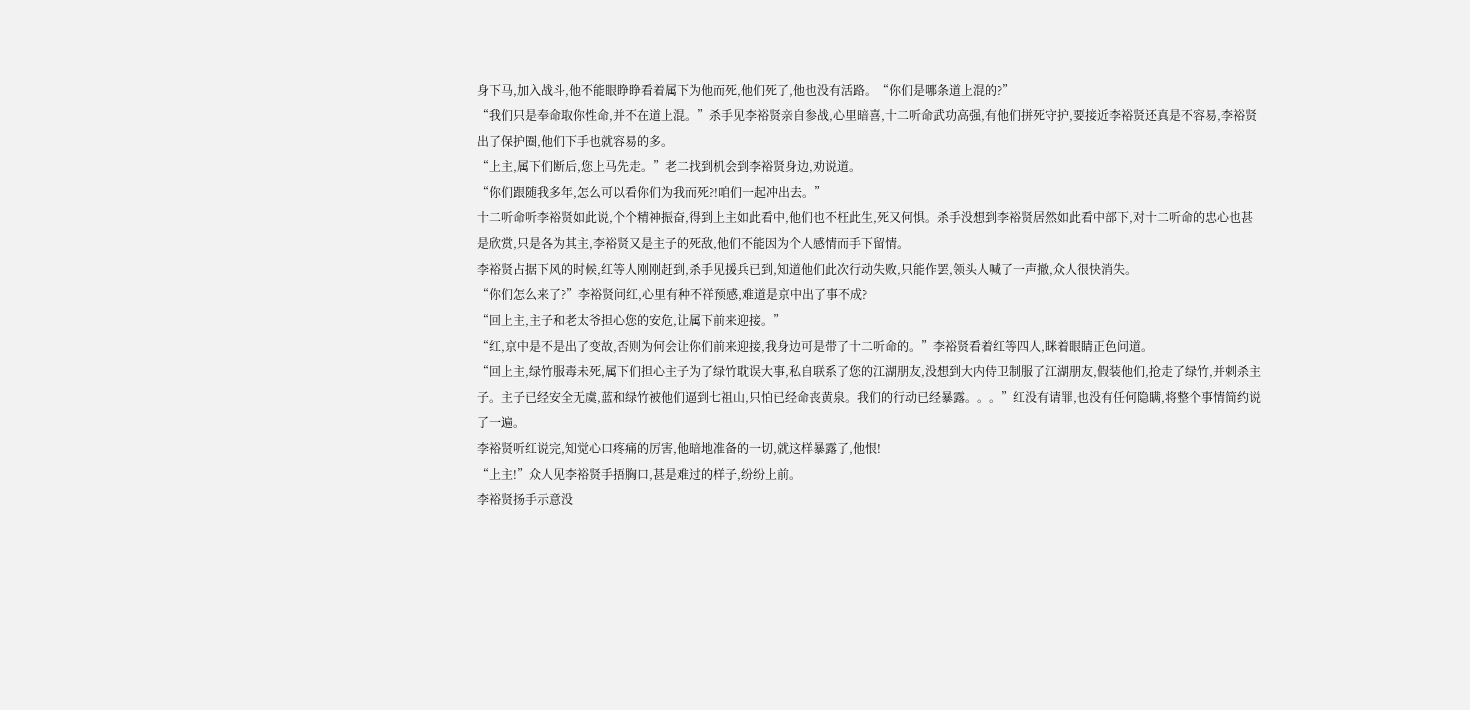身下马,加入战斗,他不能眼睁睁看着属下为他而死,他们死了,他也没有活路。“你们是哪条道上混的?”
“我们只是奉命取你性命,并不在道上混。”杀手见李裕贤亲自参战,心里暗喜,十二听命武功高强,有他们拼死守护,要接近李裕贤还真是不容易,李裕贤出了保护圈,他们下手也就容易的多。
“上主,属下们断后,您上马先走。”老二找到机会到李裕贤身边,劝说道。
“你们跟随我多年,怎么可以看你们为我而死?!咱们一起冲出去。”
十二听命听李裕贤如此说,个个精神振奋,得到上主如此看中,他们也不枉此生,死又何惧。杀手没想到李裕贤居然如此看中部下,对十二听命的忠心也甚是欣赏,只是各为其主,李裕贤又是主子的死敌,他们不能因为个人感情而手下留情。
李裕贤占据下风的时候,红等人刚刚赶到,杀手见援兵已到,知道他们此次行动失败,只能作罢,领头人喊了一声撤,众人很快消失。
“你们怎么来了?”李裕贤问红,心里有种不祥预感,难道是京中出了事不成?
“回上主,主子和老太爷担心您的安危,让属下前来迎接。”
“红,京中是不是出了变故,否则为何会让你们前来迎接,我身边可是带了十二听命的。”李裕贤看着红等四人,眯着眼睛正色问道。
“回上主,绿竹服毒未死,属下们担心主子为了绿竹耽误大事,私自联系了您的江湖朋友,没想到大内侍卫制服了江湖朋友,假装他们,抢走了绿竹,并刺杀主子。主子已经安全无虞,蓝和绿竹被他们逼到七祖山,只怕已经命丧黄泉。我们的行动已经暴露。。。”红没有请罪,也没有任何隐瞒,将整个事情简约说了一遍。
李裕贤听红说完,知觉心口疼痛的厉害,他暗地准备的一切,就这样暴露了,他恨!
“上主!”众人见李裕贤手捂胸口,甚是难过的样子,纷纷上前。
李裕贤扬手示意没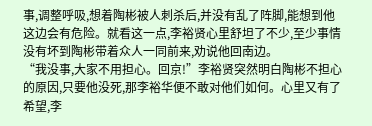事,调整呼吸,想着陶彬被人刺杀后,并没有乱了阵脚,能想到他这边会有危险。就看这一点,李裕贤心里舒坦了不少,至少事情没有坏到陶彬带着众人一同前来,劝说他回南边。
“我没事,大家不用担心。回京!”李裕贤突然明白陶彬不担心的原因,只要他没死,那李裕华便不敢对他们如何。心里又有了希望,李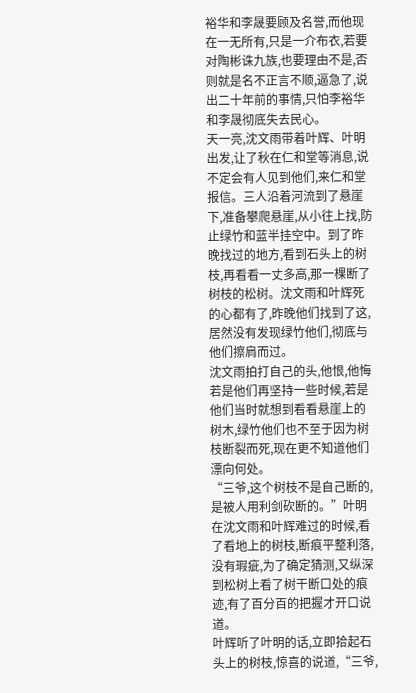裕华和李晟要顾及名誉,而他现在一无所有,只是一介布衣,若要对陶彬诛九族,也要理由不是,否则就是名不正言不顺,逼急了,说出二十年前的事情,只怕李裕华和李晟彻底失去民心。
天一亮,沈文雨带着叶辉、叶明出发,让了秋在仁和堂等消息,说不定会有人见到他们,来仁和堂报信。三人沿着河流到了悬崖下,准备攀爬悬崖,从小往上找,防止绿竹和蓝半挂空中。到了昨晚找过的地方,看到石头上的树枝,再看看一丈多高,那一棵断了树枝的松树。沈文雨和叶辉死的心都有了,昨晚他们找到了这,居然没有发现绿竹他们,彻底与他们擦肩而过。
沈文雨拍打自己的头,他恨,他悔若是他们再坚持一些时候,若是他们当时就想到看看悬崖上的树木,绿竹他们也不至于因为树枝断裂而死,现在更不知道他们漂向何处。
“三爷,这个树枝不是自己断的,是被人用利剑砍断的。”叶明在沈文雨和叶辉难过的时候,看了看地上的树枝,断痕平整利落,没有瑕疵,为了确定猜测,又纵深到松树上看了树干断口处的痕迹,有了百分百的把握才开口说道。
叶辉听了叶明的话,立即拾起石头上的树枝,惊喜的说道,“三爷,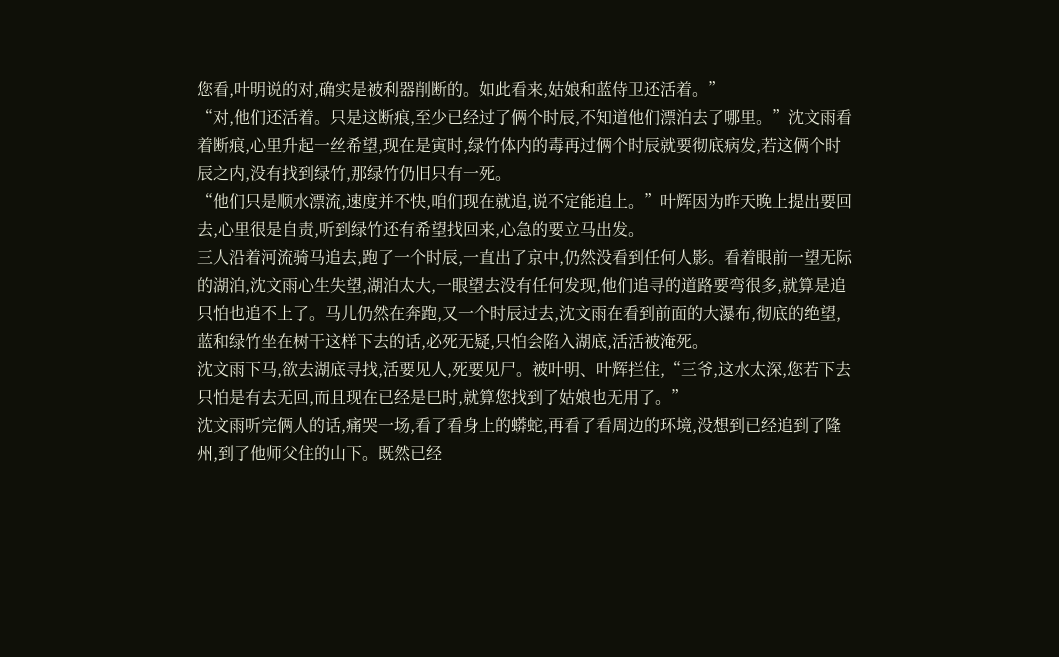您看,叶明说的对,确实是被利器削断的。如此看来,姑娘和蓝侍卫还活着。”
“对,他们还活着。只是这断痕,至少已经过了俩个时辰,不知道他们漂泊去了哪里。”沈文雨看着断痕,心里升起一丝希望,现在是寅时,绿竹体内的毒再过俩个时辰就要彻底病发,若这俩个时辰之内,没有找到绿竹,那绿竹仍旧只有一死。
“他们只是顺水漂流,速度并不快,咱们现在就追,说不定能追上。”叶辉因为昨天晚上提出要回去,心里很是自责,听到绿竹还有希望找回来,心急的要立马出发。
三人沿着河流骑马追去,跑了一个时辰,一直出了京中,仍然没看到任何人影。看着眼前一望无际的湖泊,沈文雨心生失望,湖泊太大,一眼望去没有任何发现,他们追寻的道路要弯很多,就算是追只怕也追不上了。马儿仍然在奔跑,又一个时辰过去,沈文雨在看到前面的大瀑布,彻底的绝望,蓝和绿竹坐在树干这样下去的话,必死无疑,只怕会陷入湖底,活活被淹死。
沈文雨下马,欲去湖底寻找,活要见人,死要见尸。被叶明、叶辉拦住,“三爷,这水太深,您若下去只怕是有去无回,而且现在已经是巳时,就算您找到了姑娘也无用了。”
沈文雨听完俩人的话,痛哭一场,看了看身上的蟒蛇,再看了看周边的环境,没想到已经追到了隆州,到了他师父住的山下。既然已经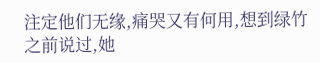注定他们无缘,痛哭又有何用,想到绿竹之前说过,她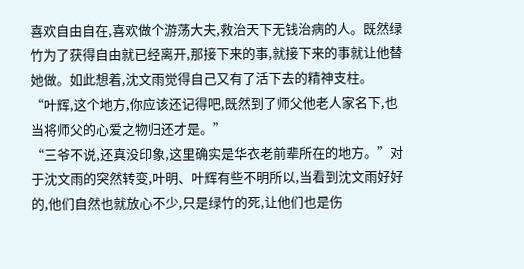喜欢自由自在,喜欢做个游荡大夫,救治天下无钱治病的人。既然绿竹为了获得自由就已经离开,那接下来的事,就接下来的事就让他替她做。如此想着,沈文雨觉得自己又有了活下去的精神支柱。
“叶辉,这个地方,你应该还记得吧,既然到了师父他老人家名下,也当将师父的心爱之物归还才是。”
“三爷不说,还真没印象,这里确实是华衣老前辈所在的地方。”对于沈文雨的突然转变,叶明、叶辉有些不明所以,当看到沈文雨好好的,他们自然也就放心不少,只是绿竹的死,让他们也是伤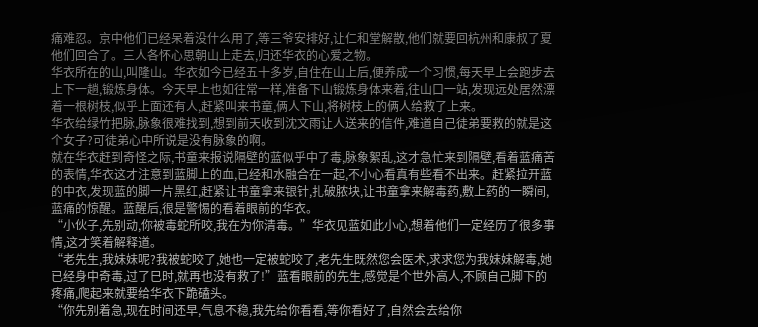痛难忍。京中他们已经呆着没什么用了,等三爷安排好,让仁和堂解散,他们就要回杭州和康叔了夏他们回合了。三人各怀心思朝山上走去,归还华衣的心爱之物。
华衣所在的山,叫隆山。华衣如今已经五十多岁,自住在山上后,便养成一个习惯,每天早上会跑步去上下一趟,锻炼身体。今天早上也如往常一样,准备下山锻炼身体来着,往山口一站,发现远处居然漂着一根树枝,似乎上面还有人,赶紧叫来书童,俩人下山,将树枝上的俩人给救了上来。
华衣给绿竹把脉,脉象很难找到,想到前天收到沈文雨让人送来的信件,难道自己徒弟要救的就是这个女子?可徒弟心中所说是没有脉象的啊。
就在华衣赶到奇怪之际,书童来报说隔壁的蓝似乎中了毒,脉象絮乱,这才急忙来到隔壁,看着蓝痛苦的表情,华衣这才注意到蓝脚上的血,已经和水融合在一起,不小心看真有些看不出来。赶紧拉开蓝的中衣,发现蓝的脚一片黑红,赶紧让书童拿来银针,扎破脓块,让书童拿来解毒药,敷上药的一瞬间,蓝痛的惊醒。蓝醒后,很是警惕的看着眼前的华衣。
“小伙子,先别动,你被毒蛇所咬,我在为你清毒。”华衣见蓝如此小心,想着他们一定经历了很多事情,这才笑着解释道。
“老先生,我妹妹呢?我被蛇咬了,她也一定被蛇咬了,老先生既然您会医术,求求您为我妹妹解毒,她已经身中奇毒,过了巳时,就再也没有救了!”蓝看眼前的先生,感觉是个世外高人,不顾自己脚下的疼痛,爬起来就要给华衣下跪磕头。
“你先别着急,现在时间还早,气息不稳,我先给你看看,等你看好了,自然会去给你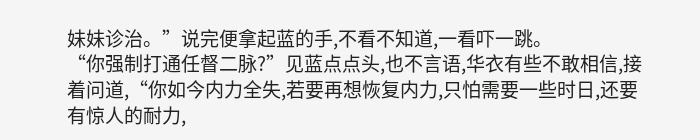妹妹诊治。”说完便拿起蓝的手,不看不知道,一看吓一跳。
“你强制打通任督二脉?”见蓝点点头,也不言语,华衣有些不敢相信,接着问道,“你如今内力全失,若要再想恢复内力,只怕需要一些时日,还要有惊人的耐力,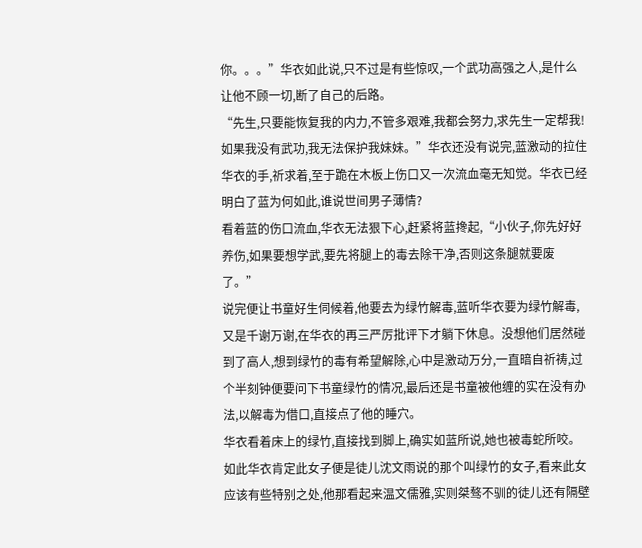你。。。”华衣如此说,只不过是有些惊叹,一个武功高强之人,是什么让他不顾一切,断了自己的后路。
“先生,只要能恢复我的内力,不管多艰难,我都会努力,求先生一定帮我!如果我没有武功,我无法保护我妹妹。”华衣还没有说完,蓝激动的拉住华衣的手,祈求着,至于跪在木板上伤口又一次流血毫无知觉。华衣已经明白了蓝为何如此,谁说世间男子薄情?
看着蓝的伤口流血,华衣无法狠下心,赶紧将蓝搀起,“小伙子,你先好好养伤,如果要想学武,要先将腿上的毒去除干净,否则这条腿就要废了。”
说完便让书童好生伺候着,他要去为绿竹解毒,蓝听华衣要为绿竹解毒,又是千谢万谢,在华衣的再三严厉批评下才躺下休息。没想他们居然碰到了高人,想到绿竹的毒有希望解除,心中是激动万分,一直暗自祈祷,过个半刻钟便要问下书童绿竹的情况,最后还是书童被他缠的实在没有办法,以解毒为借口,直接点了他的睡穴。
华衣看着床上的绿竹,直接找到脚上,确实如蓝所说,她也被毒蛇所咬。如此华衣肯定此女子便是徒儿沈文雨说的那个叫绿竹的女子,看来此女应该有些特别之处,他那看起来温文儒雅,实则桀骜不驯的徒儿还有隔壁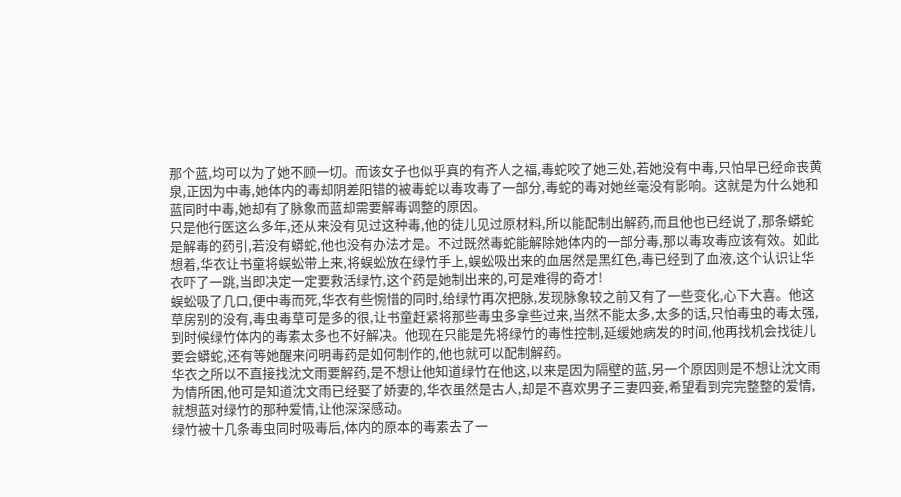那个蓝,均可以为了她不顾一切。而该女子也似乎真的有齐人之福,毒蛇咬了她三处,若她没有中毒,只怕早已经命丧黄泉,正因为中毒,她体内的毒却阴差阳错的被毒蛇以毒攻毒了一部分,毒蛇的毒对她丝毫没有影响。这就是为什么她和蓝同时中毒,她却有了脉象而蓝却需要解毒调整的原因。
只是他行医这么多年,还从来没有见过这种毒,他的徒儿见过原材料,所以能配制出解药,而且他也已经说了,那条蟒蛇是解毒的药引,若没有蟒蛇,他也没有办法才是。不过既然毒蛇能解除她体内的一部分毒,那以毒攻毒应该有效。如此想着,华衣让书童将蜈蚣带上来,将蜈蚣放在绿竹手上,蜈蚣吸出来的血居然是黑红色,毒已经到了血液,这个认识让华衣吓了一跳,当即决定一定要救活绿竹,这个药是她制出来的,可是难得的奇才!
蜈蚣吸了几口,便中毒而死,华衣有些惋惜的同时,给绿竹再次把脉,发现脉象较之前又有了一些变化,心下大喜。他这草房别的没有,毒虫毒草可是多的很,让书童赶紧将那些毒虫多拿些过来,当然不能太多,太多的话,只怕毒虫的毒太强,到时候绿竹体内的毒素太多也不好解决。他现在只能是先将绿竹的毒性控制,延缓她病发的时间,他再找机会找徒儿要会蟒蛇,还有等她醒来问明毒药是如何制作的,他也就可以配制解药。
华衣之所以不直接找沈文雨要解药,是不想让他知道绿竹在他这,以来是因为隔壁的蓝,另一个原因则是不想让沈文雨为情所困,他可是知道沈文雨已经娶了娇妻的,华衣虽然是古人,却是不喜欢男子三妻四妾,希望看到完完整整的爱情,就想蓝对绿竹的那种爱情,让他深深感动。
绿竹被十几条毒虫同时吸毒后,体内的原本的毒素去了一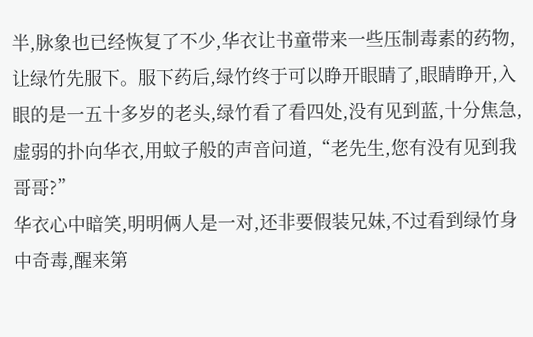半,脉象也已经恢复了不少,华衣让书童带来一些压制毒素的药物,让绿竹先服下。服下药后,绿竹终于可以睁开眼睛了,眼睛睁开,入眼的是一五十多岁的老头,绿竹看了看四处,没有见到蓝,十分焦急,虚弱的扑向华衣,用蚊子般的声音问道,“老先生,您有没有见到我哥哥?”
华衣心中暗笑,明明俩人是一对,还非要假装兄妹,不过看到绿竹身中奇毒,醒来第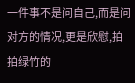一件事不是问自己,而是问对方的情况,更是欣慰,拍拍绿竹的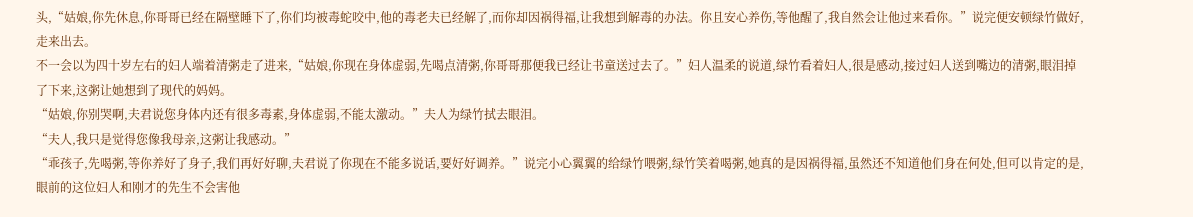头,“姑娘,你先休息,你哥哥已经在隔壁睡下了,你们均被毒蛇咬中,他的毒老夫已经解了,而你却因祸得福,让我想到解毒的办法。你且安心养伤,等他醒了,我自然会让他过来看你。”说完便安顿绿竹做好,走来出去。
不一会以为四十岁左右的妇人端着清粥走了进来,“姑娘,你现在身体虚弱,先喝点清粥,你哥哥那便我已经让书童送过去了。”妇人温柔的说道,绿竹看着妇人,很是感动,接过妇人送到嘴边的清粥,眼泪掉了下来,这粥让她想到了现代的妈妈。
“姑娘,你别哭啊,夫君说您身体内还有很多毒素,身体虚弱,不能太激动。”夫人为绿竹拭去眼泪。
“夫人,我只是觉得您像我母亲,这粥让我感动。”
“乖孩子,先喝粥,等你养好了身子,我们再好好聊,夫君说了你现在不能多说话,要好好调养。”说完小心翼翼的给绿竹喂粥,绿竹笑着喝粥,她真的是因祸得福,虽然还不知道他们身在何处,但可以肯定的是,眼前的这位妇人和刚才的先生不会害他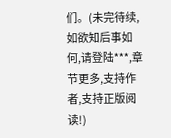们。(未完待续,如欲知后事如何,请登陆***,章节更多,支持作者,支持正版阅读!)